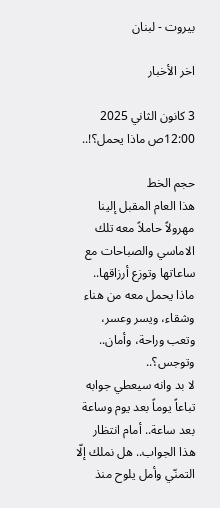بيروت - لبنان

اخر الأخبار

3 كانون الثاني 2025 12:00ص ماذا يحمل؟!..

حجم الخط
هذا العام المقبل إلينا مهرولاً حاملاً معه تلك الاماسي والصباحات مع ساعاتها وتوزع أرزاقها..
ماذا يحمل معه من هناء وشقاء، ويسر وعسر، وتعب وراحة، وأمان.. وتوجس؟..
لا بد وانه سيعطي جوابه تباعاً يوماً بعد يوم وساعة بعد ساعة.. أمام انتظار هذا الجواب.. هل نملك إلّا التمنّي وأمل يلوح منذ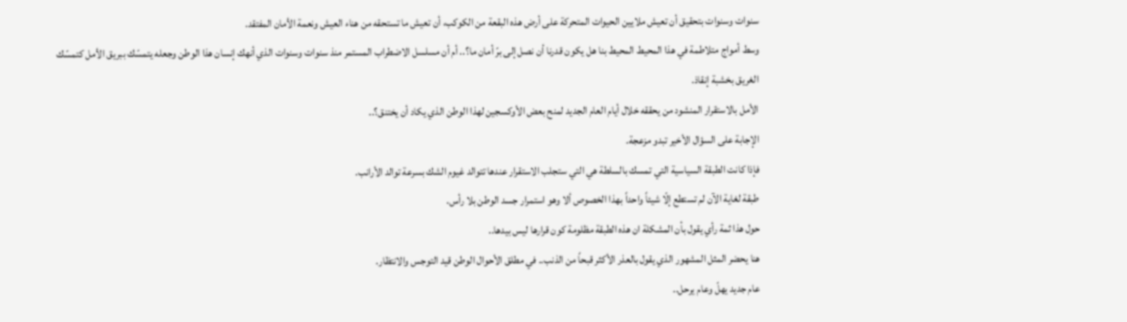سنوات وسنوات بتحقيق أن تعيش ملايين الحيوات المتحركة على أرض هذه البقعة من الكوكب، أن تعيش ما تستحقه من هناء العيش ونعمة الأمان المفتقد.
وسط أمواج متلاطمة في هذا المحيط المحيط بنا هل يكون قدرنا أن نصل إلى برّ أمان ما؟.. أم أن مسلسل الاضطراب المستمر منذ سنوات وسنوات الذي أنهك إنسان هذا الوطن وجعله يتمسّك ببريق الأمل كتمسّك الغريق بخشبة إنقاذ.
الأمل بالاستقرار المنشود من يحققه خلال أيام العام الجديد لمنح بعض الأوكسجين لهذا الوطن الذي يكاد أن يختنق؟..
الإجابة على السؤال الأخير تبدو مزعجة.
فإذا كانت الطبقة السياسية التي تمسك بالسلطة هي التي ستجلب الاستقرار عندها تتوالد غيوم الشك بسرعة توالد الأرانب.
طبقة لغاية الآن لم تستطع إلّا شيئاً واحداً بهذا الخصوص ألا وهو استمرار جسد الوطن بلا رأس.
حول هذا ثمة رأي يقول بأن المشكلة ان هذه الطبقة مظلومة كون قرارها ليس بيدها..
هنا يحضر المثل المشهور الذي يقول بالعذر الأكثر قبحاً من الذنب.. في مطلق الأحوال الوطن قيد التوجس والانتظار.
عام جديد يهلّ وعام يرحل..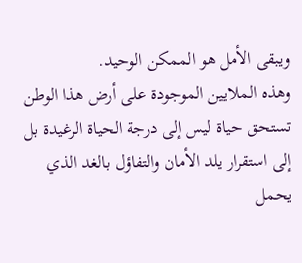ويبقى الأمل هو الممكن الوحيد.
وهذه الملايين الموجودة على أرض هذا الوطن تستحق حياة ليس إلى درجة الحياة الرغيدة بل إلى استقرار يلد الأمان والتفاؤل بالغد الذي يحمل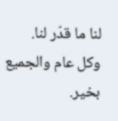لنا ما قدّر لنا.
وكل عام والجميع بخير.